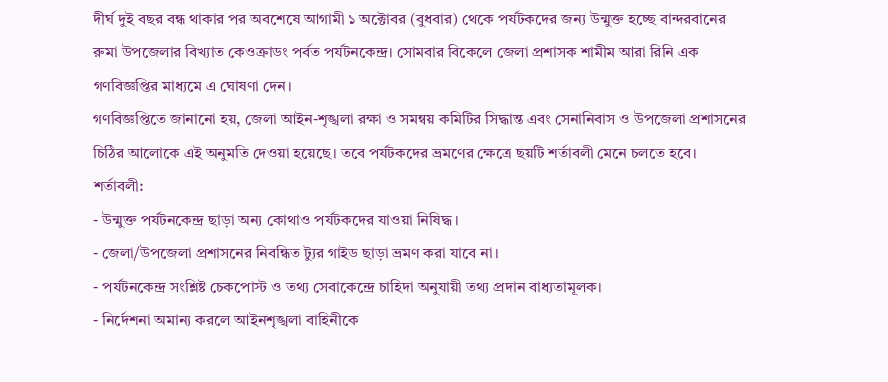দীর্ঘ দুই বছর বন্ধ থাকার পর অবশেষে আগামী ১ অক্টোবর (বুধবার) থেকে পর্যটকদের জন্য উন্মুক্ত হচ্ছে বান্দরবানের রুমা উপজেলার বিখ্যাত কেওক্রাডং পর্বত পর্যটনকেন্দ্র। সোমবার বিকেলে জেলা প্রশাসক শামীম আরা রিনি এক গণবিজ্ঞপ্তির মাধ্যমে এ ঘোষণা দেন।
গণবিজ্ঞপ্তিতে জানানো হয়, জেলা আইন-শৃঙ্খলা রক্ষা ও সমন্বয় কমিটির সিদ্ধান্ত এবং সেনানিবাস ও উপজেলা প্রশাসনের চিঠির আলোকে এই অনুমতি দেওয়া হয়েছে। তবে পর্যটকদের ভ্রমণের ক্ষেত্রে ছয়টি শর্তাবলী মেনে চলতে হবে।
শর্তাবলী:
- উন্মুক্ত পর্যটনকেন্দ্র ছাড়া অন্য কোথাও পর্যটকদের যাওয়া নিষিদ্ধ।
- জেলা/উপজেলা প্রশাসনের নিবন্ধিত ট্যুর গাইড ছাড়া ভ্রমণ করা যাবে না।
- পর্যটনকেন্দ্র সংশ্লিষ্ট চেকপোস্ট ও তথ্য সেবাকেন্দ্রে চাহিদা অনুযায়ী তথ্য প্রদান বাধ্যতামূলক।
- নির্দেশনা অমান্য করলে আইনশৃঙ্খলা বাহিনীকে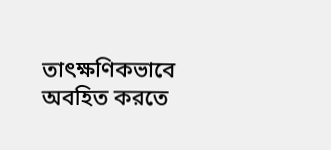তাৎক্ষণিকভাবে অবহিত করতে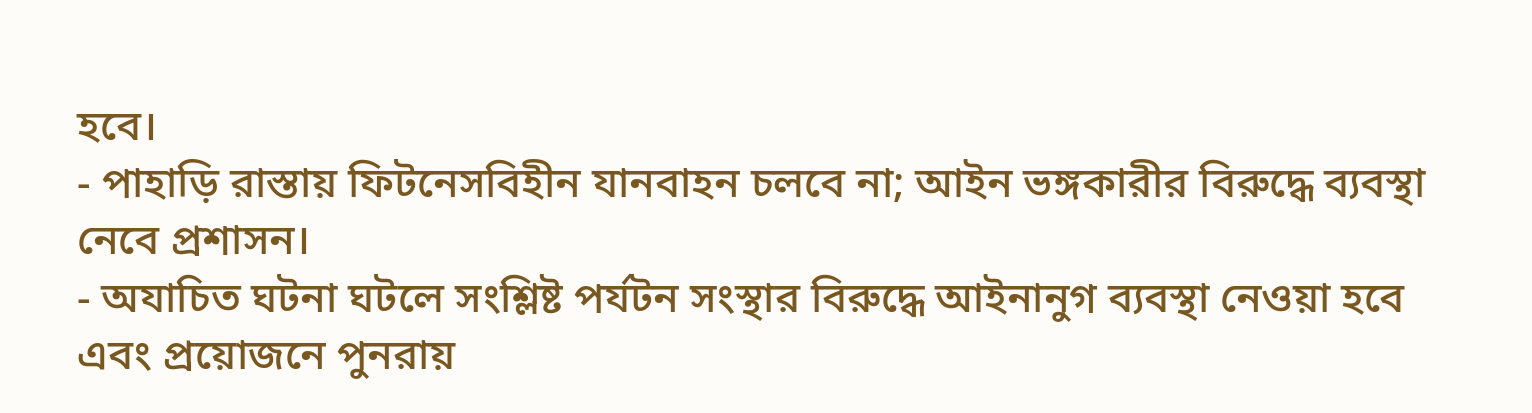হবে।
- পাহাড়ি রাস্তায় ফিটনেসবিহীন যানবাহন চলবে না; আইন ভঙ্গকারীর বিরুদ্ধে ব্যবস্থা নেবে প্রশাসন।
- অযাচিত ঘটনা ঘটলে সংশ্লিষ্ট পর্যটন সংস্থার বিরুদ্ধে আইনানুগ ব্যবস্থা নেওয়া হবে এবং প্রয়োজনে পুনরায়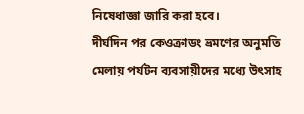নিষেধাজ্ঞা জারি করা হবে।
দীর্ঘদিন পর কেওক্রাডং ভ্রমণের অনুমতি মেলায় পর্যটন ব্যবসায়ীদের মধ্যে উৎসাহ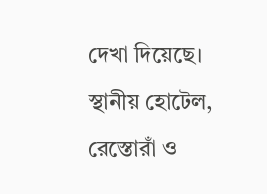দেখা দিয়েছে। স্থানীয় হোটেল, রেস্তোরাঁ ও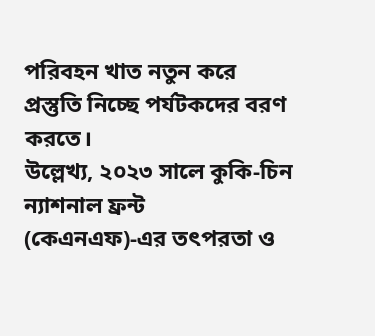পরিবহন খাত নতুন করে প্রস্তুতি নিচ্ছে পর্যটকদের বরণ করতে।
উল্লেখ্য, ২০২৩ সালে কুকি-চিন ন্যাশনাল ফ্রন্ট (কেএনএফ)-এর তৎপরতা ও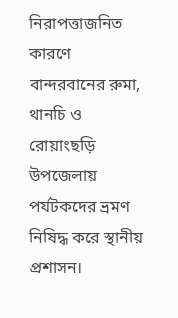নিরাপত্তাজনিত কারণে বান্দরবানের রুমা, থানচি ও রোয়াংছড়ি উপজেলায় পর্যটকদের ভ্রমণ নিষিদ্ধ করে স্থানীয় প্রশাসন।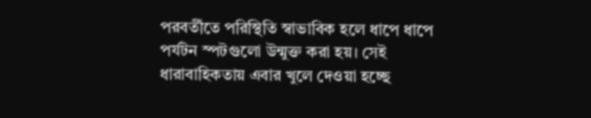পরবর্তীতে পরিস্থিতি স্বাভাবিক হলে ধাপে ধাপে পর্যটন স্পটগুলো উন্মুক্ত করা হয়। সেই ধারাবাহিকতায় এবার খুলে দেওয়া হচ্ছে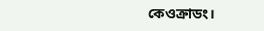কেওক্রাডং।